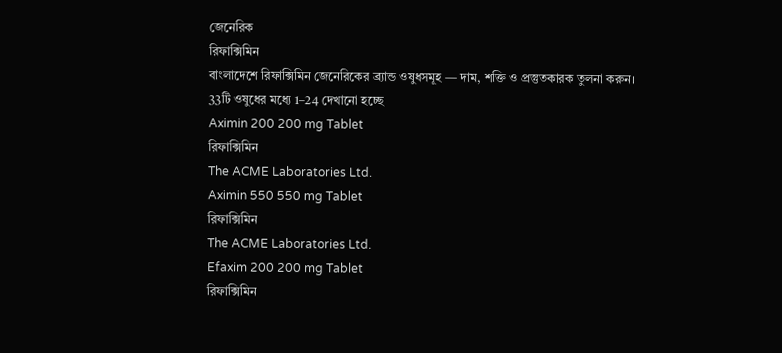জেনেরিক
রিফাক্সিমিন
বাংলাদেশে রিফাক্সিমিন জেনেরিকের ব্র্যান্ড ওষুধসমূহ — দাম, শক্তি ও প্রস্তুতকারক তুলনা করুন।
33টি ওষুধের মধ্যে 1–24 দেখানো হচ্ছে
Aximin 200 200 mg Tablet
রিফাক্সিমিন
The ACME Laboratories Ltd.
Aximin 550 550 mg Tablet
রিফাক্সিমিন
The ACME Laboratories Ltd.
Efaxim 200 200 mg Tablet
রিফাক্সিমিন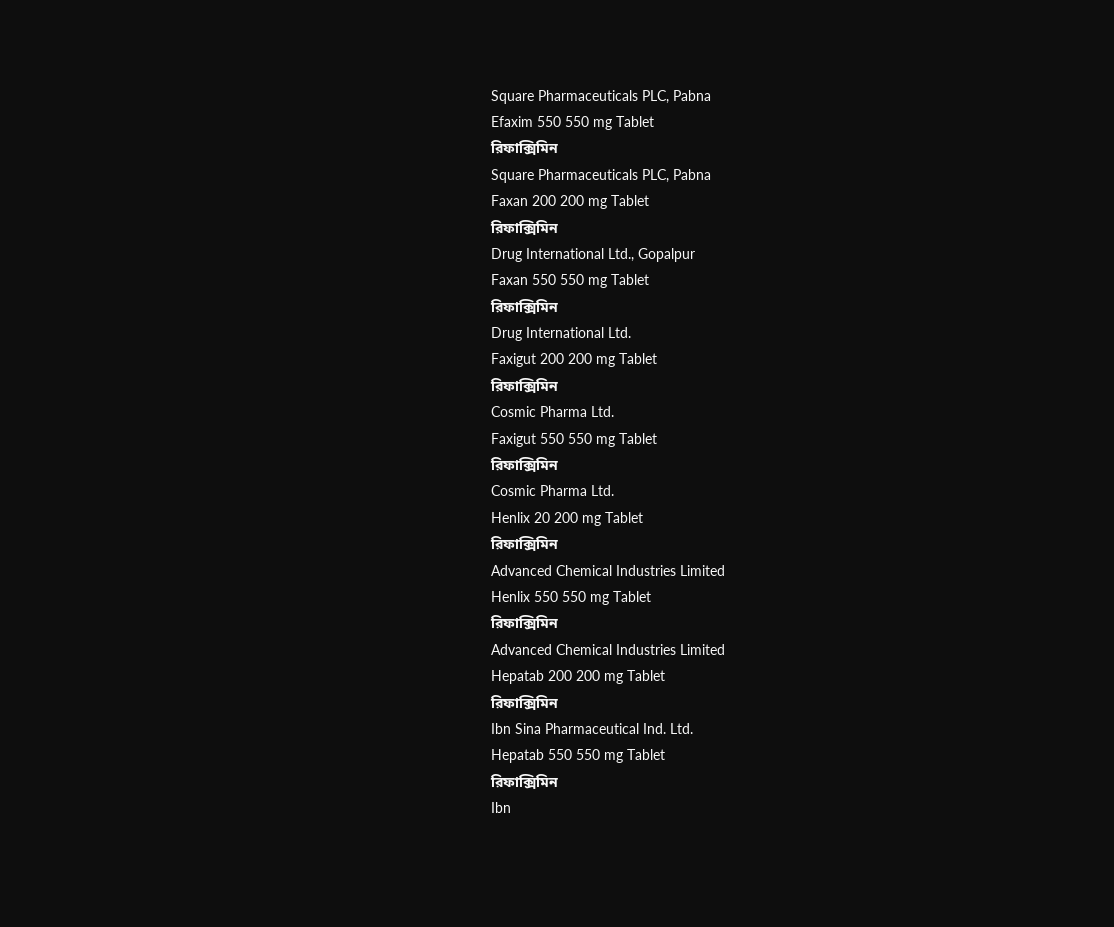Square Pharmaceuticals PLC, Pabna
Efaxim 550 550 mg Tablet
রিফাক্সিমিন
Square Pharmaceuticals PLC, Pabna
Faxan 200 200 mg Tablet
রিফাক্সিমিন
Drug International Ltd., Gopalpur
Faxan 550 550 mg Tablet
রিফাক্সিমিন
Drug International Ltd.
Faxigut 200 200 mg Tablet
রিফাক্সিমিন
Cosmic Pharma Ltd.
Faxigut 550 550 mg Tablet
রিফাক্সিমিন
Cosmic Pharma Ltd.
Henlix 20 200 mg Tablet
রিফাক্সিমিন
Advanced Chemical Industries Limited
Henlix 550 550 mg Tablet
রিফাক্সিমিন
Advanced Chemical Industries Limited
Hepatab 200 200 mg Tablet
রিফাক্সিমিন
Ibn Sina Pharmaceutical Ind. Ltd.
Hepatab 550 550 mg Tablet
রিফাক্সিমিন
Ibn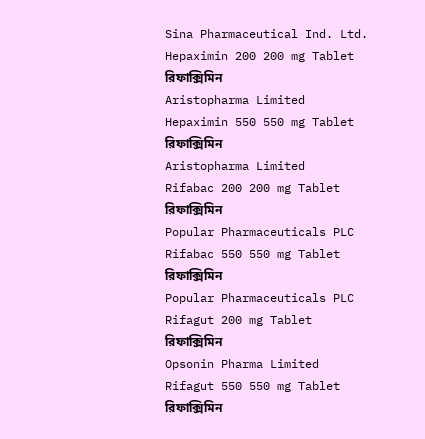Sina Pharmaceutical Ind. Ltd.
Hepaximin 200 200 mg Tablet
রিফাক্সিমিন
Aristopharma Limited
Hepaximin 550 550 mg Tablet
রিফাক্সিমিন
Aristopharma Limited
Rifabac 200 200 mg Tablet
রিফাক্সিমিন
Popular Pharmaceuticals PLC
Rifabac 550 550 mg Tablet
রিফাক্সিমিন
Popular Pharmaceuticals PLC
Rifagut 200 mg Tablet
রিফাক্সিমিন
Opsonin Pharma Limited
Rifagut 550 550 mg Tablet
রিফাক্সিমিন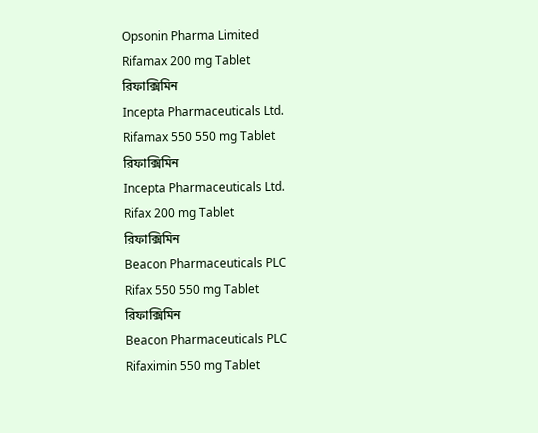Opsonin Pharma Limited
Rifamax 200 mg Tablet
রিফাক্সিমিন
Incepta Pharmaceuticals Ltd.
Rifamax 550 550 mg Tablet
রিফাক্সিমিন
Incepta Pharmaceuticals Ltd.
Rifax 200 mg Tablet
রিফাক্সিমিন
Beacon Pharmaceuticals PLC
Rifax 550 550 mg Tablet
রিফাক্সিমিন
Beacon Pharmaceuticals PLC
Rifaximin 550 mg Tablet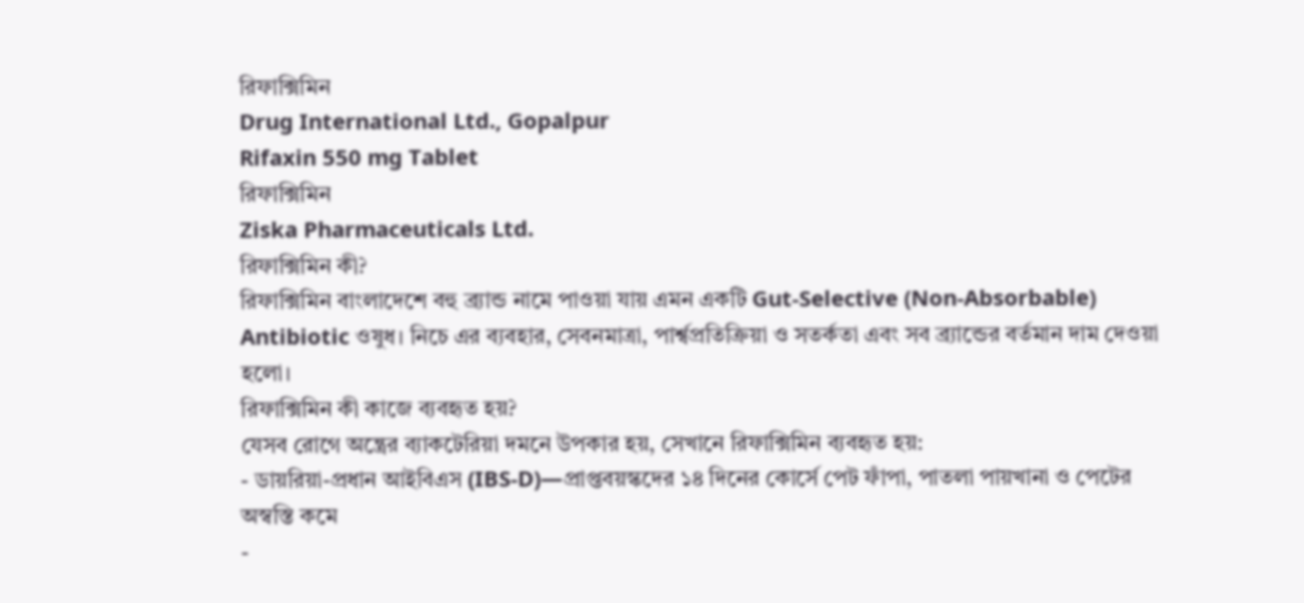রিফাক্সিমিন
Drug International Ltd., Gopalpur
Rifaxin 550 mg Tablet
রিফাক্সিমিন
Ziska Pharmaceuticals Ltd.
রিফাক্সিমিন কী?
রিফাক্সিমিন বাংলাদেশে বহু ব্র্যান্ড নামে পাওয়া যায় এমন একটি Gut-Selective (Non-Absorbable) Antibiotic ওষুধ। নিচে এর ব্যবহার, সেবনমাত্রা, পার্শ্বপ্রতিক্রিয়া ও সতর্কতা এবং সব ব্র্যান্ডের বর্তমান দাম দেওয়া হলো।
রিফাক্সিমিন কী কাজে ব্যবহৃত হয়?
যেসব রোগে অন্ত্রের ব্যাকটেরিয়া দমনে উপকার হয়, সেখানে রিফাক্সিমিন ব্যবহৃত হয়:
- ডায়রিয়া-প্রধান আইবিএস (IBS-D)—প্রাপ্তবয়স্কদের ১৪ দিনের কোর্সে পেট ফাঁপা, পাতলা পায়খানা ও পেটের অস্বস্তি কমে
-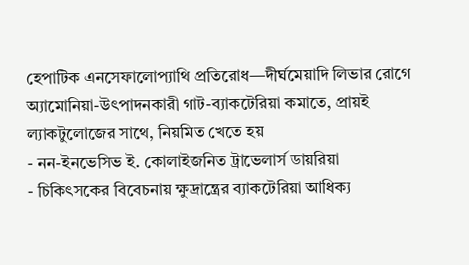হেপাটিক এনসেফালোপ্যাথি প্রতিরোধ—দীর্ঘমেয়াদি লিভার রোগে অ্যামোনিয়া-উৎপাদনকারী গাট-ব্যাকটেরিয়া কমাতে, প্রায়ই ল্যাকটুলোজের সাথে, নিয়মিত খেতে হয়
- নন-ইনভেসিভ ই. কোলাইজনিত ট্রাভেলার্স ডায়রিয়া
- চিকিৎসকের বিবেচনায় ক্ষুদ্রান্ত্রের ব্যাকটেরিয়া আধিক্য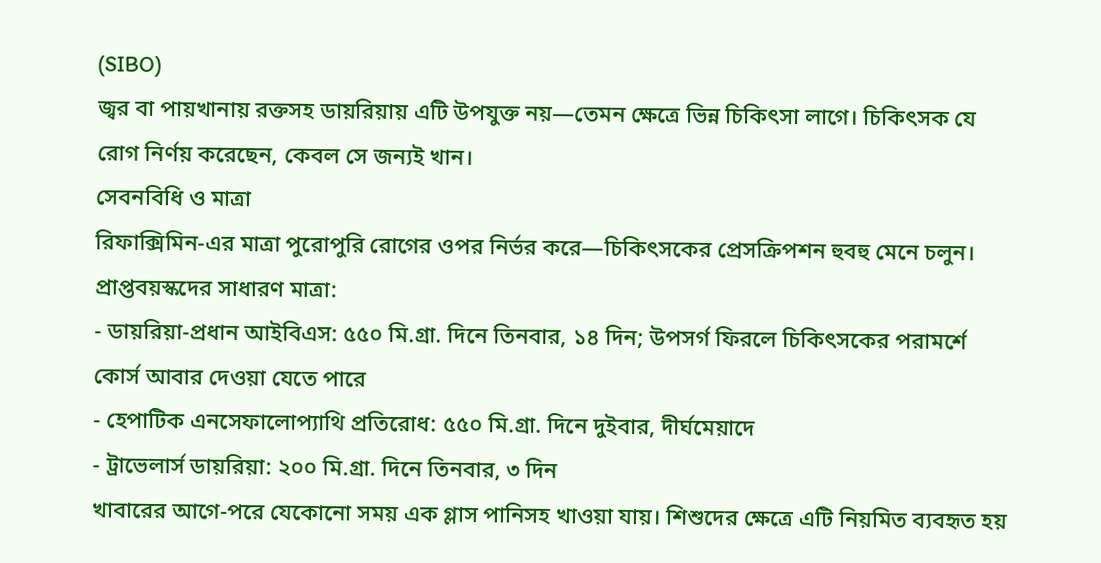(SIBO)
জ্বর বা পায়খানায় রক্তসহ ডায়রিয়ায় এটি উপযুক্ত নয়—তেমন ক্ষেত্রে ভিন্ন চিকিৎসা লাগে। চিকিৎসক যে রোগ নির্ণয় করেছেন, কেবল সে জন্যই খান।
সেবনবিধি ও মাত্রা
রিফাক্সিমিন-এর মাত্রা পুরোপুরি রোগের ওপর নির্ভর করে—চিকিৎসকের প্রেসক্রিপশন হুবহু মেনে চলুন। প্রাপ্তবয়স্কদের সাধারণ মাত্রা:
- ডায়রিয়া-প্রধান আইবিএস: ৫৫০ মি.গ্রা. দিনে তিনবার, ১৪ দিন; উপসর্গ ফিরলে চিকিৎসকের পরামর্শে কোর্স আবার দেওয়া যেতে পারে
- হেপাটিক এনসেফালোপ্যাথি প্রতিরোধ: ৫৫০ মি.গ্রা. দিনে দুইবার, দীর্ঘমেয়াদে
- ট্রাভেলার্স ডায়রিয়া: ২০০ মি.গ্রা. দিনে তিনবার, ৩ দিন
খাবারের আগে-পরে যেকোনো সময় এক গ্লাস পানিসহ খাওয়া যায়। শিশুদের ক্ষেত্রে এটি নিয়মিত ব্যবহৃত হয়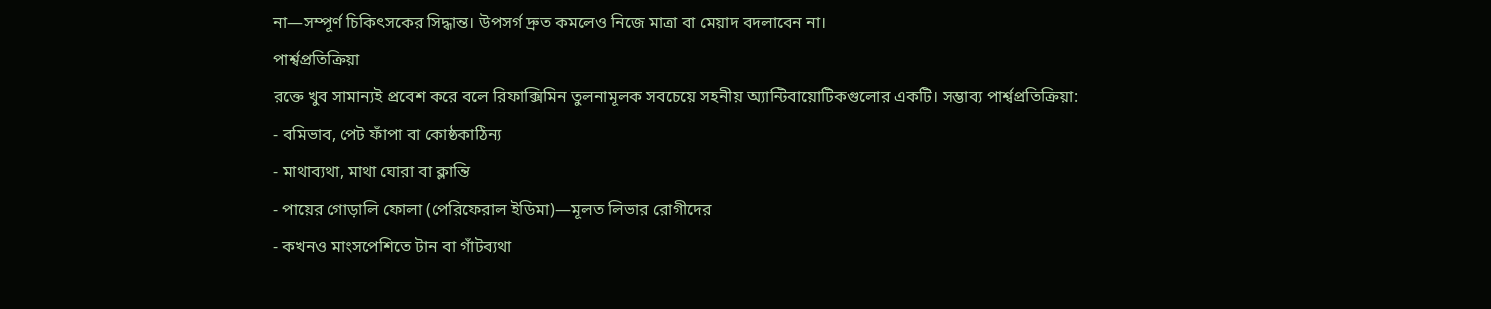না—সম্পূর্ণ চিকিৎসকের সিদ্ধান্ত। উপসর্গ দ্রুত কমলেও নিজে মাত্রা বা মেয়াদ বদলাবেন না।
পার্শ্বপ্রতিক্রিয়া
রক্তে খুব সামান্যই প্রবেশ করে বলে রিফাক্সিমিন তুলনামূলক সবচেয়ে সহনীয় অ্যান্টিবায়োটিকগুলোর একটি। সম্ভাব্য পার্শ্বপ্রতিক্রিয়া:
- বমিভাব, পেট ফাঁপা বা কোষ্ঠকাঠিন্য
- মাথাব্যথা, মাথা ঘোরা বা ক্লান্তি
- পায়ের গোড়ালি ফোলা (পেরিফেরাল ইডিমা)—মূলত লিভার রোগীদের
- কখনও মাংসপেশিতে টান বা গাঁটব্যথা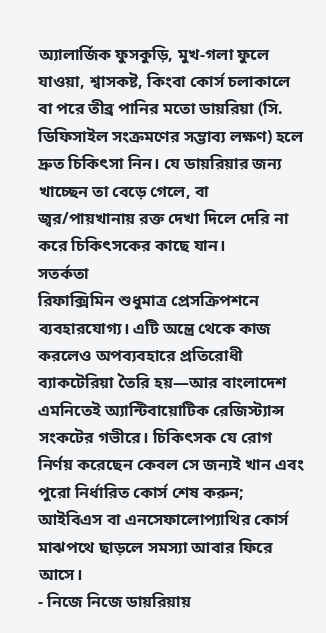অ্যালার্জিক ফুসকুড়ি, মুখ-গলা ফুলে যাওয়া, শ্বাসকষ্ট, কিংবা কোর্স চলাকালে বা পরে তীব্র পানির মতো ডায়রিয়া (সি. ডিফিসাইল সংক্রমণের সম্ভাব্য লক্ষণ) হলে দ্রুত চিকিৎসা নিন। যে ডায়রিয়ার জন্য খাচ্ছেন তা বেড়ে গেলে, বা জ্বর/পায়খানায় রক্ত দেখা দিলে দেরি না করে চিকিৎসকের কাছে যান।
সতর্কতা
রিফাক্সিমিন শুধুমাত্র প্রেসক্রিপশনে ব্যবহারযোগ্য। এটি অন্ত্রে থেকে কাজ করলেও অপব্যবহারে প্রতিরোধী ব্যাকটেরিয়া তৈরি হয়—আর বাংলাদেশ এমনিতেই অ্যান্টিবায়োটিক রেজিস্ট্যান্স সংকটের গভীরে। চিকিৎসক যে রোগ নির্ণয় করেছেন কেবল সে জন্যই খান এবং পুরো নির্ধারিত কোর্স শেষ করুন; আইবিএস বা এনসেফালোপ্যাথির কোর্স মাঝপথে ছাড়লে সমস্যা আবার ফিরে আসে।
- নিজে নিজে ডায়রিয়ায়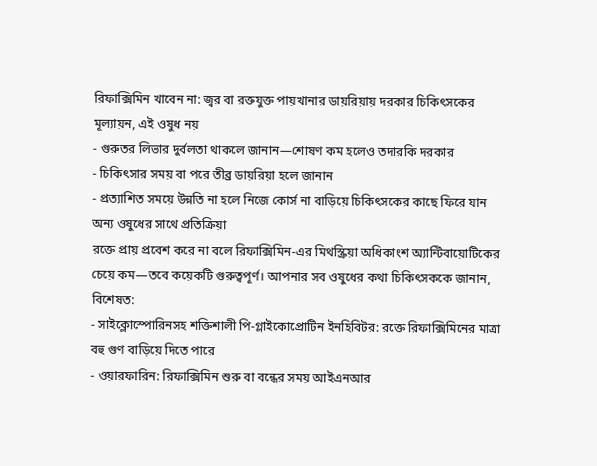রিফাক্সিমিন খাবেন না: জ্বর বা রক্তযুক্ত পায়খানার ডায়রিয়ায় দরকার চিকিৎসকের মূল্যায়ন, এই ওষুধ নয়
- গুরুতর লিভার দুর্বলতা থাকলে জানান—শোষণ কম হলেও তদারকি দরকার
- চিকিৎসার সময় বা পরে তীব্র ডায়রিয়া হলে জানান
- প্রত্যাশিত সময়ে উন্নতি না হলে নিজে কোর্স না বাড়িয়ে চিকিৎসকের কাছে ফিরে যান
অন্য ওষুধের সাথে প্রতিক্রিয়া
রক্তে প্রায় প্রবেশ করে না বলে রিফাক্সিমিন-এর মিথস্ক্রিয়া অধিকাংশ অ্যান্টিবায়োটিকের চেয়ে কম—তবে কয়েকটি গুরুত্বপূর্ণ। আপনার সব ওষুধের কথা চিকিৎসককে জানান, বিশেষত:
- সাইক্লোস্পোরিনসহ শক্তিশালী পি-গ্লাইকোপ্রোটিন ইনহিবিটর: রক্তে রিফাক্সিমিনের মাত্রা বহু গুণ বাড়িয়ে দিতে পারে
- ওয়ারফারিন: রিফাক্সিমিন শুরু বা বন্ধের সময় আইএনআর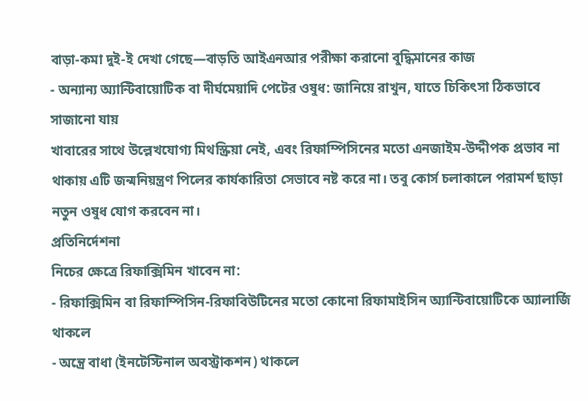বাড়া-কমা দুই-ই দেখা গেছে—বাড়তি আইএনআর পরীক্ষা করানো বুদ্ধিমানের কাজ
- অন্যান্য অ্যান্টিবায়োটিক বা দীর্ঘমেয়াদি পেটের ওষুধ: জানিয়ে রাখুন, যাতে চিকিৎসা ঠিকভাবে সাজানো যায়
খাবারের সাথে উল্লেখযোগ্য মিথস্ক্রিয়া নেই, এবং রিফাম্পিসিনের মতো এনজাইম-উদ্দীপক প্রভাব না থাকায় এটি জন্মনিয়ন্ত্রণ পিলের কার্যকারিতা সেভাবে নষ্ট করে না। তবু কোর্স চলাকালে পরামর্শ ছাড়া নতুন ওষুধ যোগ করবেন না।
প্রতিনির্দেশনা
নিচের ক্ষেত্রে রিফাক্সিমিন খাবেন না:
- রিফাক্সিমিন বা রিফাম্পিসিন-রিফাবিউটিনের মতো কোনো রিফামাইসিন অ্যান্টিবায়োটিকে অ্যালার্জি থাকলে
- অন্ত্রে বাধা (ইনটেস্টিনাল অবস্ট্রাকশন) থাকলে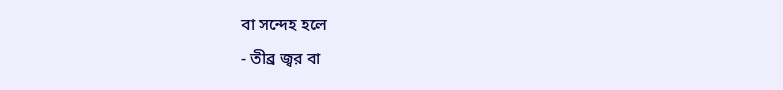বা সন্দেহ হলে
- তীব্র জ্বর বা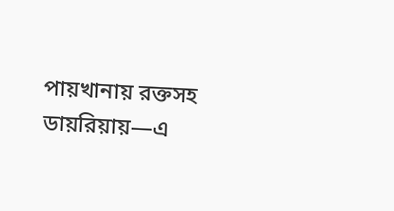পায়খানায় রক্তসহ ডায়রিয়ায়—এ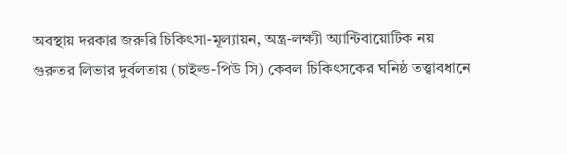অবস্থায় দরকার জরুরি চিকিৎসা-মূল্যায়ন, অন্ত্র-লক্ষ্যী অ্যান্টিবায়োটিক নয়
গুরুতর লিভার দুর্বলতায় (চাইল্ড-পিউ সি) কেবল চিকিৎসকের ঘনিষ্ঠ তত্ত্বাবধানে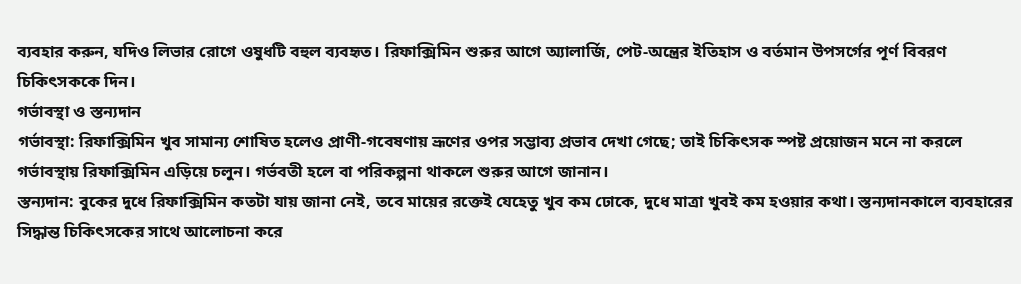ব্যবহার করুন, যদিও লিভার রোগে ওষুধটি বহুল ব্যবহৃত। রিফাক্সিমিন শুরুর আগে অ্যালার্জি, পেট-অন্ত্রের ইতিহাস ও বর্তমান উপসর্গের পূর্ণ বিবরণ চিকিৎসককে দিন।
গর্ভাবস্থা ও স্তন্যদান
গর্ভাবস্থা: রিফাক্সিমিন খুব সামান্য শোষিত হলেও প্রাণী-গবেষণায় ভ্রূণের ওপর সম্ভাব্য প্রভাব দেখা গেছে; তাই চিকিৎসক স্পষ্ট প্রয়োজন মনে না করলে গর্ভাবস্থায় রিফাক্সিমিন এড়িয়ে চলুন। গর্ভবতী হলে বা পরিকল্পনা থাকলে শুরুর আগে জানান।
স্তন্যদান: বুকের দুধে রিফাক্সিমিন কতটা যায় জানা নেই, তবে মায়ের রক্তেই যেহেতু খুব কম ঢোকে, দুধে মাত্রা খুবই কম হওয়ার কথা। স্তন্যদানকালে ব্যবহারের সিদ্ধান্ত চিকিৎসকের সাথে আলোচনা করে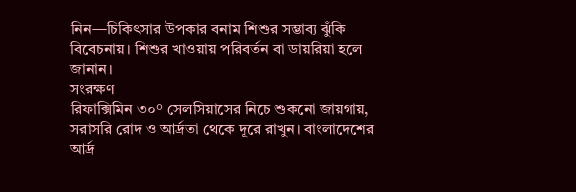নিন—চিকিৎসার উপকার বনাম শিশুর সম্ভাব্য ঝুঁকি বিবেচনায়। শিশুর খাওয়ায় পরিবর্তন বা ডায়রিয়া হলে জানান।
সংরক্ষণ
রিফাক্সিমিন ৩০° সেলসিয়াসের নিচে শুকনো জায়গায়, সরাসরি রোদ ও আর্দ্রতা থেকে দূরে রাখুন। বাংলাদেশের আর্দ্র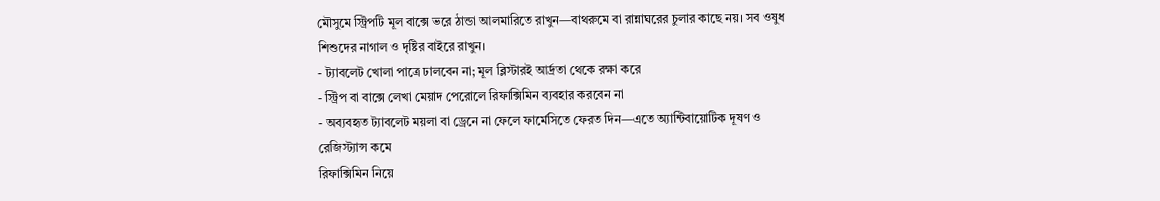মৌসুমে স্ট্রিপটি মূল বাক্সে ভরে ঠান্ডা আলমারিতে রাখুন—বাথরুমে বা রান্নাঘরের চুলার কাছে নয়। সব ওষুধ শিশুদের নাগাল ও দৃষ্টির বাইরে রাখুন।
- ট্যাবলেট খোলা পাত্রে ঢালবেন না; মূল ব্লিস্টারই আর্দ্রতা থেকে রক্ষা করে
- স্ট্রিপ বা বাক্সে লেখা মেয়াদ পেরোলে রিফাক্সিমিন ব্যবহার করবেন না
- অব্যবহৃত ট্যাবলেট ময়লা বা ড্রেনে না ফেলে ফার্মেসিতে ফেরত দিন—এতে অ্যান্টিবায়োটিক দূষণ ও রেজিস্ট্যান্স কমে
রিফাক্সিমিন নিয়ে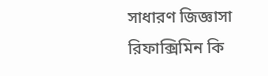সাধারণ জিজ্ঞাসা
রিফাক্সিমিন কি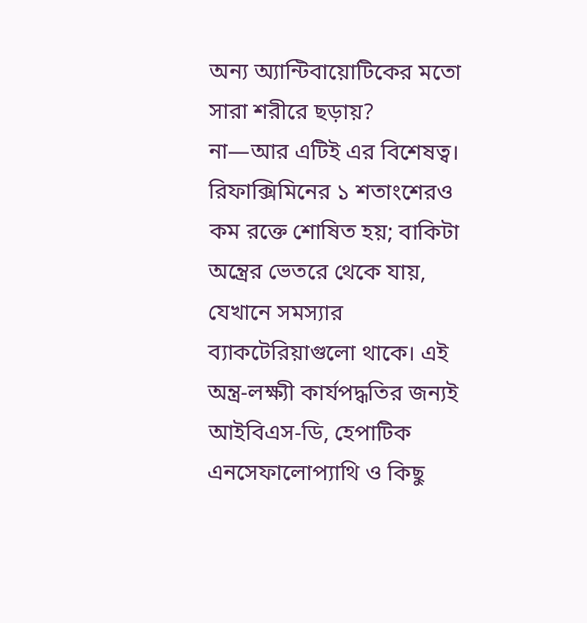অন্য অ্যান্টিবায়োটিকের মতো সারা শরীরে ছড়ায়?
না—আর এটিই এর বিশেষত্ব। রিফাক্সিমিনের ১ শতাংশেরও কম রক্তে শোষিত হয়; বাকিটা অন্ত্রের ভেতরে থেকে যায়, যেখানে সমস্যার ব্যাকটেরিয়াগুলো থাকে। এই অন্ত্র-লক্ষ্যী কার্যপদ্ধতির জন্যই আইবিএস-ডি, হেপাটিক এনসেফালোপ্যাথি ও কিছু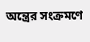অন্ত্রের সংক্রমণে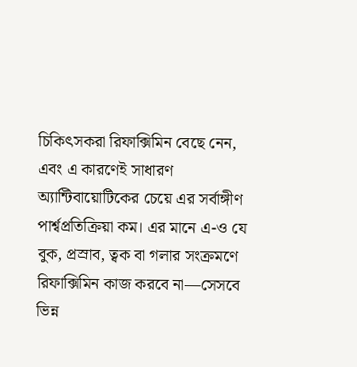চিকিৎসকরা রিফাক্সিমিন বেছে নেন, এবং এ কারণেই সাধারণ অ্যান্টিবায়োটিকের চেয়ে এর সর্বাঙ্গীণ পার্শ্বপ্রতিক্রিয়া কম। এর মানে এ-ও যে বুক, প্রস্রাব, ত্বক বা গলার সংক্রমণে রিফাক্সিমিন কাজ করবে না—সেসবে ভিন্ন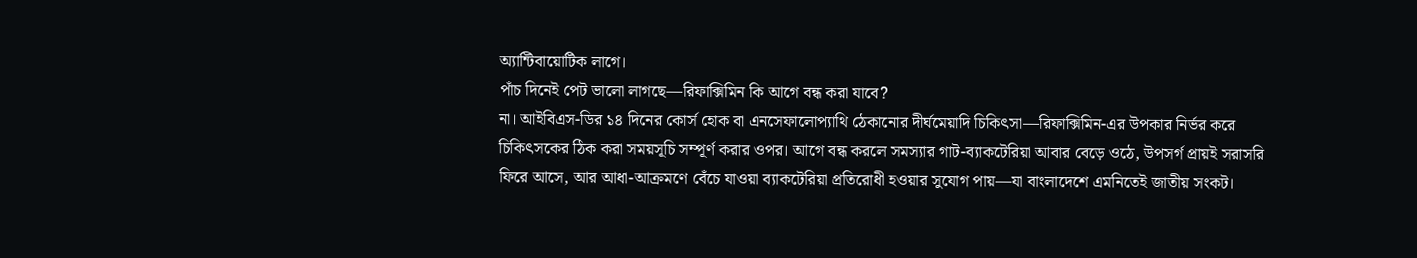অ্যান্টিবায়োটিক লাগে।
পাঁচ দিনেই পেট ভালো লাগছে—রিফাক্সিমিন কি আগে বন্ধ করা যাবে?
না। আইবিএস-ডির ১৪ দিনের কোর্স হোক বা এনসেফালোপ্যাথি ঠেকানোর দীর্ঘমেয়াদি চিকিৎসা—রিফাক্সিমিন-এর উপকার নির্ভর করে চিকিৎসকের ঠিক করা সময়সূচি সম্পূর্ণ করার ওপর। আগে বন্ধ করলে সমস্যার গাট-ব্যাকটেরিয়া আবার বেড়ে ওঠে, উপসর্গ প্রায়ই সরাসরি ফিরে আসে, আর আধা-আক্রমণে বেঁচে যাওয়া ব্যাকটেরিয়া প্রতিরোধী হওয়ার সুযোগ পায়—যা বাংলাদেশে এমনিতেই জাতীয় সংকট।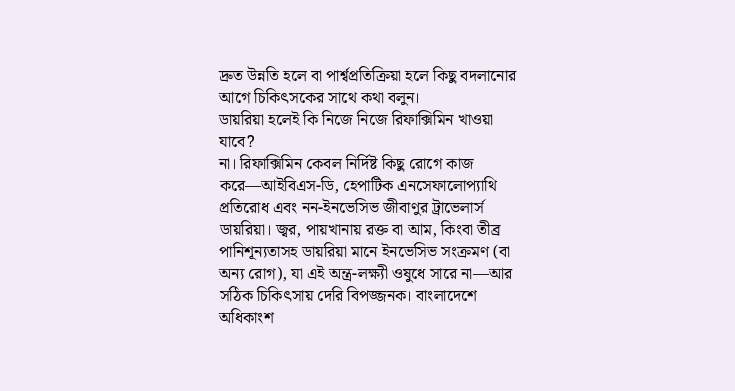দ্রুত উন্নতি হলে বা পার্শ্বপ্রতিক্রিয়া হলে কিছু বদলানোর আগে চিকিৎসকের সাথে কথা বলুন।
ডায়রিয়া হলেই কি নিজে নিজে রিফাক্সিমিন খাওয়া যাবে?
না। রিফাক্সিমিন কেবল নির্দিষ্ট কিছু রোগে কাজ করে—আইবিএস-ডি, হেপাটিক এনসেফালোপ্যাথি প্রতিরোধ এবং নন-ইনভেসিভ জীবাণুর ট্রাভেলার্স ডায়রিয়া। জ্বর, পায়খানায় রক্ত বা আম, কিংবা তীব্র পানিশূন্যতাসহ ডায়রিয়া মানে ইনভেসিভ সংক্রমণ (বা অন্য রোগ), যা এই অন্ত্র-লক্ষ্যী ওষুধে সারে না—আর সঠিক চিকিৎসায় দেরি বিপজ্জনক। বাংলাদেশে অধিকাংশ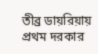তীব্র ডায়রিয়ায় প্রথম দরকার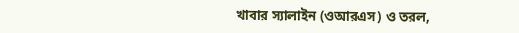খাবার স্যালাইন (ওআরএস) ও তরল,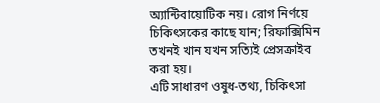অ্যান্টিবায়োটিক নয়। রোগ নির্ণয়ে চিকিৎসকের কাছে যান; রিফাক্সিমিন তখনই খান যখন সত্যিই প্রেসক্রাইব করা হয়।
এটি সাধারণ ওষুধ-তথ্য, চিকিৎসা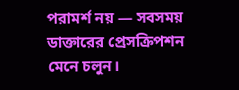পরামর্শ নয় — সবসময় ডাক্তারের প্রেসক্রিপশন মেনে চলুন।